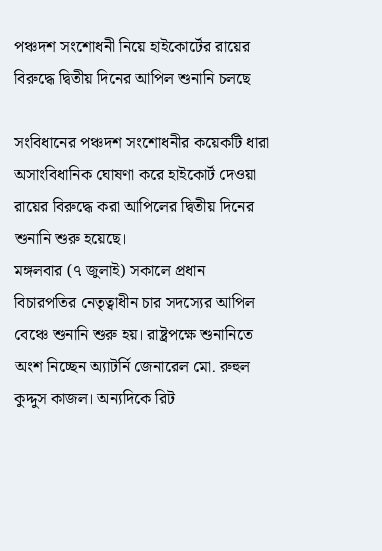পঞ্চদশ সংশোধনী নিয়ে হাইকোর্টের রায়ের বিরুদ্ধে দ্বিতীয় দিনের আপিল শুনানি চলছে

সংবিধানের পঞ্চদশ সংশোধনীর কয়েকটি ধারা অসাংবিধানিক ঘোষণা করে হাইকোর্ট দেওয়া রায়ের বিরুদ্ধে করা আপিলের দ্বিতীয় দিনের শুনানি শুরু হয়েছে।
মঙ্গলবার (৭ জুলাই) সকালে প্রধান বিচারপতির নেতৃত্বাধীন চার সদস্যের আপিল বেঞ্চে শুনানি শুরু হয়। রাষ্ট্রপক্ষে শুনানিতে অংশ নিচ্ছেন অ্যাটর্নি জেনারেল মো. রুহুল কুদ্দুস কাজল। অন্যদিকে রিট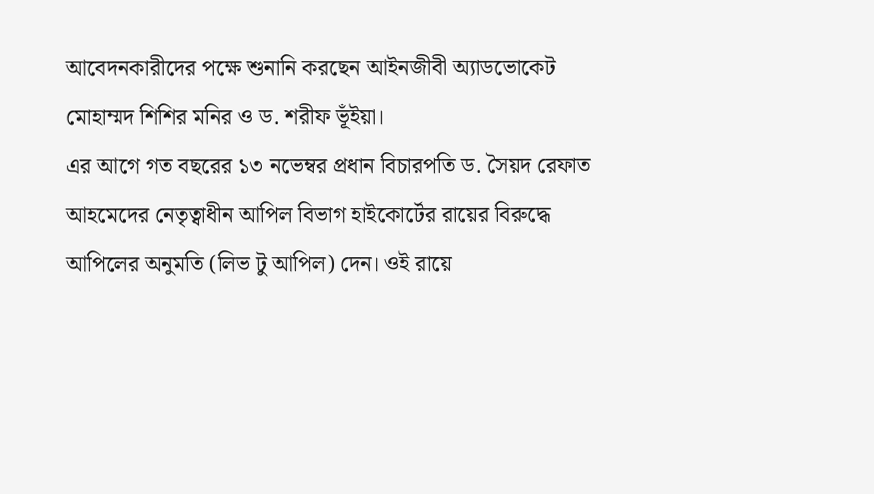আবেদনকারীদের পক্ষে শুনানি করছেন আইনজীবী অ্যাডভোকেট মোহাম্মদ শিশির মনির ও ড. শরীফ ভূঁইয়া।
এর আগে গত বছরের ১৩ নভেম্বর প্রধান বিচারপতি ড. সৈয়দ রেফাত আহমেদের নেতৃত্বাধীন আপিল বিভাগ হাইকোর্টের রায়ের বিরুদ্ধে আপিলের অনুমতি (লিভ টু আপিল) দেন। ওই রায়ে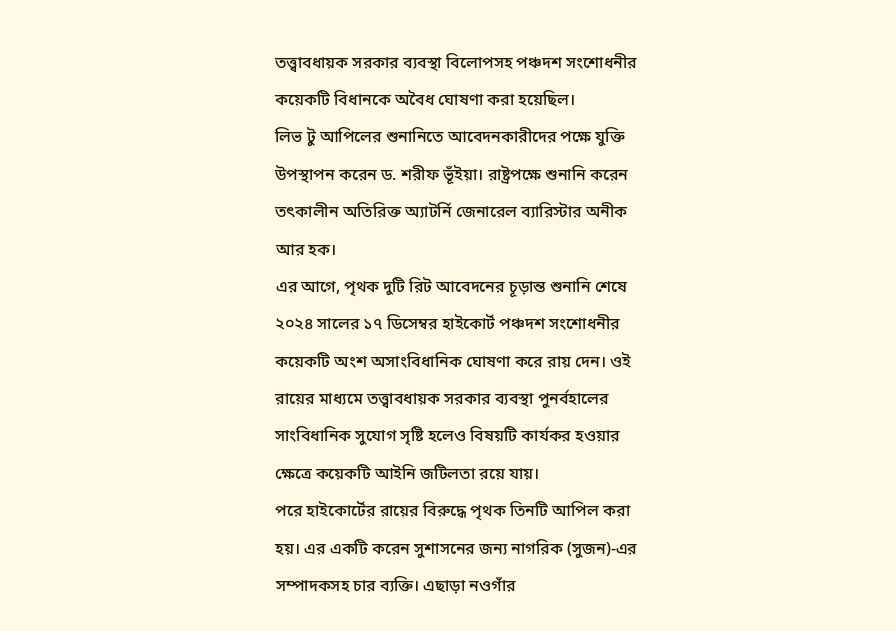তত্ত্বাবধায়ক সরকার ব্যবস্থা বিলোপসহ পঞ্চদশ সংশোধনীর কয়েকটি বিধানকে অবৈধ ঘোষণা করা হয়েছিল।
লিভ টু আপিলের শুনানিতে আবেদনকারীদের পক্ষে যুক্তি উপস্থাপন করেন ড. শরীফ ভূঁইয়া। রাষ্ট্রপক্ষে শুনানি করেন তৎকালীন অতিরিক্ত অ্যাটর্নি জেনারেল ব্যারিস্টার অনীক আর হক।
এর আগে, পৃথক দুটি রিট আবেদনের চূড়ান্ত শুনানি শেষে ২০২৪ সালের ১৭ ডিসেম্বর হাইকোর্ট পঞ্চদশ সংশোধনীর কয়েকটি অংশ অসাংবিধানিক ঘোষণা করে রায় দেন। ওই রায়ের মাধ্যমে তত্ত্বাবধায়ক সরকার ব্যবস্থা পুনর্বহালের সাংবিধানিক সুযোগ সৃষ্টি হলেও বিষয়টি কার্যকর হওয়ার ক্ষেত্রে কয়েকটি আইনি জটিলতা রয়ে যায়।
পরে হাইকোর্টের রায়ের বিরুদ্ধে পৃথক তিনটি আপিল করা হয়। এর একটি করেন সুশাসনের জন্য নাগরিক (সুজন)-এর সম্পাদকসহ চার ব্যক্তি। এছাড়া নওগাঁর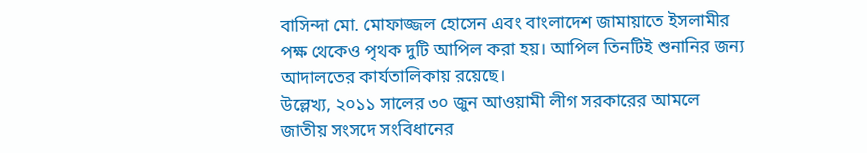বাসিন্দা মো. মোফাজ্জল হোসেন এবং বাংলাদেশ জামায়াতে ইসলামীর পক্ষ থেকেও পৃথক দুটি আপিল করা হয়। আপিল তিনটিই শুনানির জন্য আদালতের কার্যতালিকায় রয়েছে।
উল্লেখ্য, ২০১১ সালের ৩০ জুন আওয়ামী লীগ সরকারের আমলে জাতীয় সংসদে সংবিধানের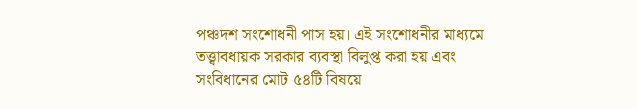পঞ্চদশ সংশোধনী পাস হয়। এই সংশোধনীর মাধ্যমে তত্ত্বাবধায়ক সরকার ব্যবস্থা বিলুপ্ত করা হয় এবং সংবিধানের মোট ৫৪টি বিষয়ে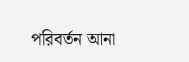পরিবর্তন আনা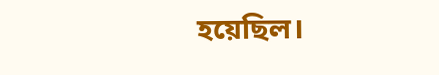হয়েছিল।